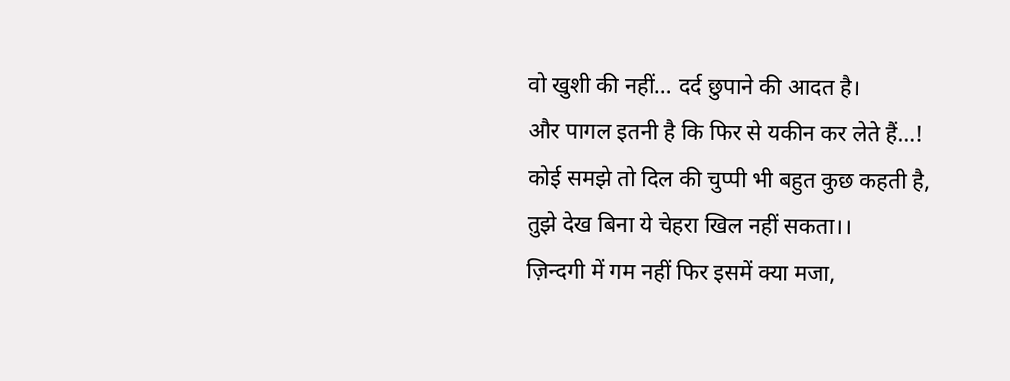वो खुशी की नहीं… दर्द छुपाने की आदत है।
और पागल इतनी है कि फिर से यकीन कर लेते हैं…!
कोई समझे तो दिल की चुप्पी भी बहुत कुछ कहती है,
तुझे देख बिना ये चेहरा खिल नहीं सकता।।
ज़िन्दगी में गम नहीं फिर इसमें क्या मजा,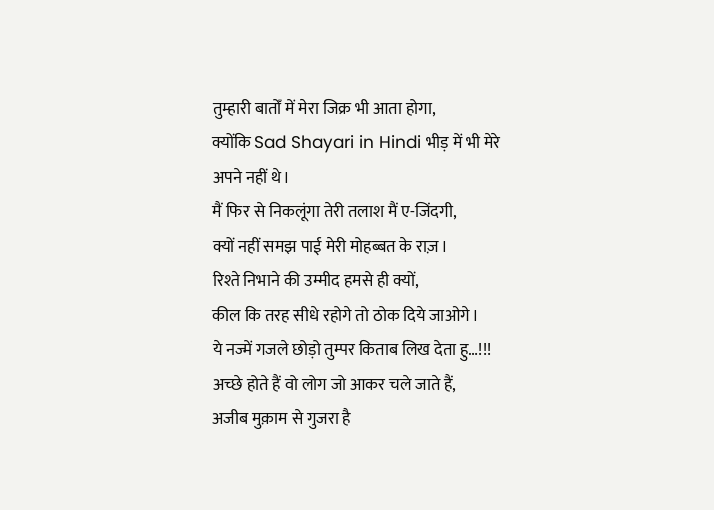तुम्हारी बातोँ में मेरा जिक्र भी आता होगा,
क्योंकि Sad Shayari in Hindi भीड़ में भी मेरे अपने नहीं थे।
मैं फिर से निकलूंगा तेरी तलाश मैं ए-जिंदगी,
क्यों नहीं समझ पाई मेरी मोहब्बत के राज़।
रिश्ते निभाने की उम्मीद हमसे ही क्यों,
कील कि तरह सीधे रहोगे तो ठोक दिये जाओगे।
ये नज्में गजले छोड़ो तुम्पर किताब लिख देता हु…!!!
अच्छे होते हैं वो लोग जो आकर चले जाते हैं,
अजीब मुक़ाम से गुजरा है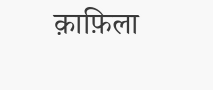क़ाफ़िला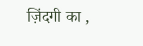ज़िंदगी का ,